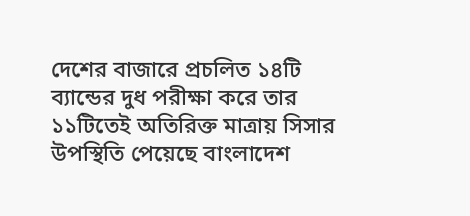দেশের বাজারে প্রচলিত ১৪টি ব্যান্ডের দুধ পরীক্ষা করে তার ১১টিতেই অতিরিক্ত মাত্রায় সিসার উপস্থিতি পেয়েছে বাংলাদেশ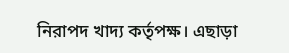নিরাপদ খাদ্য কর্তৃপক্ষ। এছাড়া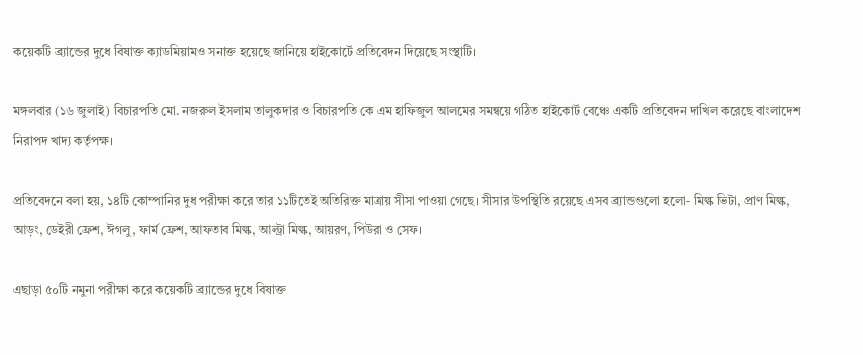কয়েকটি ব্র্যান্ডের দুধে বিষাক্ত ক্যাডমিয়ামও সনাক্ত হয়েছে জানিয়ে হাইকোর্টে প্রতিবেদন দিয়েছে সংস্থাটি।

মঙ্গলবার (১৬ জুলাই) বিচারপতি মো. নজরুল ইসলাম তালুকদার ও বিচারপতি কে এম হাফিজুল আলমের সমন্বয়ে গঠিত হাইকোর্ট বেঞ্চে একটি প্রতিবেদন দাখিল করেছে বাংলাদেশ নিরাপদ খাদ্য কর্তৃপক্ষ।

প্রতিবেদনে বলা হয়, ১৪টি কোম্পানির দুধ পরীক্ষা করে তার ১১টিতেই অতিরিক্ত মাত্রায় সীসা পাওয়া গেছে। সীসার উপস্থিতি রয়েছে এসব ব্র্যান্ডগুলো হলো- মিল্ক ভিটা, প্রাণ মিল্ক, আড়ং, ডেইরী ফ্রেশ, ঈগলু, ফার্ম ফ্রেশ, আফতাব মিল্ক, আল্ট্রা মিল্ক, আয়রণ, পিউরা ও সেফ।

এছাড়া ৫০টি নমুনা পরীক্ষা করে কয়েকটি ব্র্যান্ডের দুধে বিষাক্ত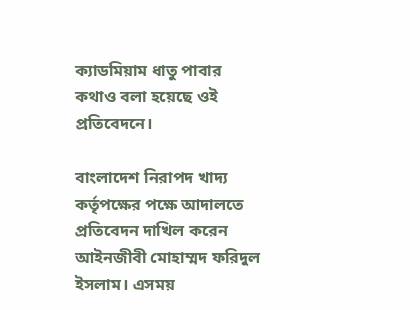ক্যাডমিয়াম ধাতু পাবার কথাও বলা হয়েছে ওই প্রতিবেদনে।

বাংলাদেশ নিরাপদ খাদ্য কর্তৃপক্ষের পক্ষে আদালতে প্রতিবেদন দাখিল করেন আইনজীবী মোহাম্মদ ফরিদুল ইসলাম। এসময়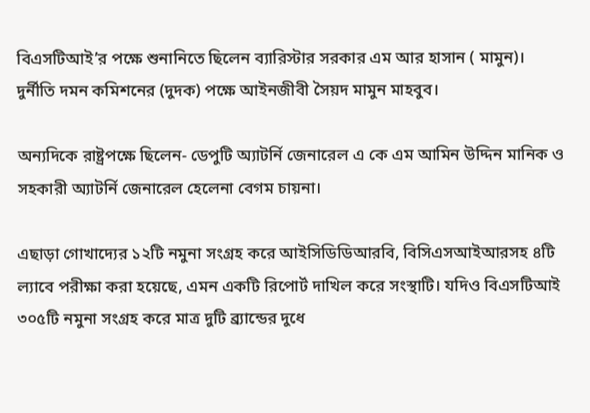বিএসটিআই’র পক্ষে শুনানিতে ছিলেন ব্যারিস্টার সরকার এম আর হাসান ( মামুন)। দুর্নীতি দমন কমিশনের (দুদক) পক্ষে আইনজীবী সৈয়দ মামুন মাহবুব।

অন্যদিকে রাষ্ট্রপক্ষে ছিলেন- ডেপুটি অ্যাটর্নি জেনারেল এ কে এম আমিন উদ্দিন মানিক ও সহকারী অ্যাটর্নি জেনারেল হেলেনা বেগম চায়না।

এছাড়া গোখাদ্যের ১২টি নমুনা সংগ্রহ করে আইসিডিডিআরবি, বিসিএসআইআরসহ ৪টি ল্যাবে পরীক্ষা করা হয়েছে, এমন একটি রিপোর্ট দাখিল করে সংস্থাটি। যদিও বিএসটিআই ৩০৫টি নমুনা সংগ্রহ করে মাত্র দুটি ব্র্যান্ডের দুধে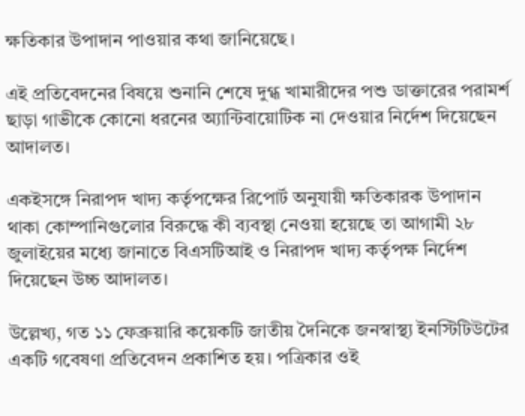ক্ষতিকার উপাদান পাওয়ার কথা জানিয়েছে।

এই প্রতিবেদনের বিষয়ে শুনানি শেষে দুগ্ধ খামারীদের পশু ডাক্তারের পরামর্শ ছাড়া গাভীকে কোনো ধরনের অ্যান্টিবায়োটিক না দেওয়ার নির্দেশ দিয়েছেন আদালত।

একইসঙ্গে নিরাপদ খাদ্য কর্তৃপক্ষের রিপোর্ট অনুযায়ী ক্ষতিকারক উপাদান থাকা কোম্পানিগুলোর বিরুদ্ধে কী ব্যবস্থা নেওয়া হয়েছে তা আগামী ২৮ জুলাইয়ের মধ্যে জানাতে বিএসটিআই ও নিরাপদ খাদ্য কর্তৃপক্ষ নির্দেশ দিয়েছেন উচ্চ আদালত।

উল্লেখ্য, গত ১১ ফেব্রুয়ারি কয়েকটি জাতীয় দৈনিকে জনস্বাস্থ্য ইনস্টিটিউটের একটি গবেষণা প্রতিবেদন প্রকাশিত হয়। পত্রিকার ওই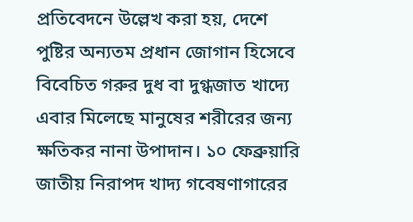প্রতিবেদনে উল্লেখ করা হয়, দেশে পুষ্টির অন্যতম প্রধান জোগান হিসেবে বিবেচিত গরুর দুধ বা দুগ্ধজাত খাদ্যে এবার মিলেছে মানুষের শরীরের জন্য ক্ষতিকর নানা উপাদান। ১০ ফেব্রুয়ারি জাতীয় নিরাপদ খাদ্য গবেষণাগারের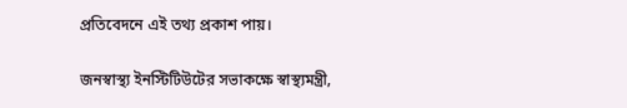প্রতিবেদনে এই তথ্য প্রকাশ পায়।

জনস্বাস্থ্য ইনস্টিটিউটের সভাকক্ষে স্বাস্থ্যমন্ত্রী,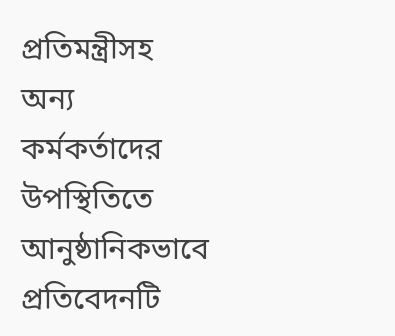প্রতিমন্ত্রীসহ অন্য কর্মকর্তাদের উপস্থিতিতে আনুষ্ঠানিকভাবে প্রতিবেদনটি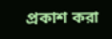প্রকাশ করা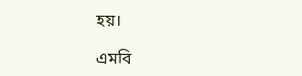হয়।

এমবি